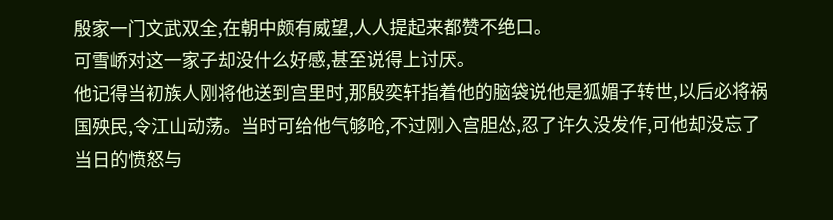殷家一门文武双全,在朝中颇有威望,人人提起来都赞不绝口。
可雪峤对这一家子却没什么好感,甚至说得上讨厌。
他记得当初族人刚将他送到宫里时,那殷奕轩指着他的脑袋说他是狐媚子转世,以后必将祸国殃民,令江山动荡。当时可给他气够呛,不过刚入宫胆怂,忍了许久没发作,可他却没忘了当日的愤怒与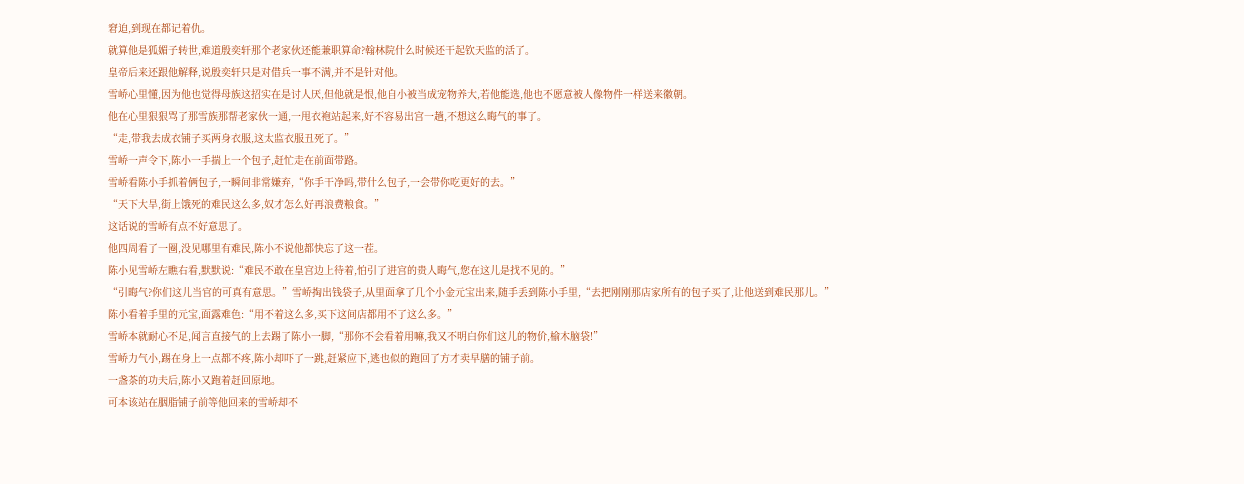窘迫,到现在都记着仇。
就算他是狐媚子转世,难道殷奕轩那个老家伙还能兼职算命?翰林院什么时候还干起钦天监的活了。
皇帝后来还跟他解释,说殷奕轩只是对借兵一事不满,并不是针对他。
雪峤心里懂,因为他也觉得母族这招实在是讨人厌,但他就是恨,他自小被当成宠物养大,若他能选,他也不愿意被人像物件一样送来徽朝。
他在心里狠狠骂了那雪族那帮老家伙一通,一甩衣袍站起来,好不容易出宫一趟,不想这么晦气的事了。
“走,带我去成衣铺子买两身衣服,这太监衣服丑死了。”
雪峤一声令下,陈小一手揣上一个包子,赶忙走在前面带路。
雪峤看陈小手抓着俩包子,一瞬间非常嫌弃,“你手干净吗,带什么包子,一会带你吃更好的去。”
“天下大旱,街上饿死的难民这么多,奴才怎么好再浪费粮食。”
这话说的雪峤有点不好意思了。
他四周看了一圈,没见哪里有难民,陈小不说他都快忘了这一茬。
陈小见雪峤左瞧右看,默默说:“难民不敢在皇宫边上待着,怕引了进宫的贵人晦气,您在这儿是找不见的。”
“引晦气?你们这儿当官的可真有意思。”雪峤掏出钱袋子,从里面拿了几个小金元宝出来,随手丢到陈小手里,“去把刚刚那店家所有的包子买了,让他送到难民那儿。”
陈小看着手里的元宝,面露难色:“用不着这么多,买下这间店都用不了这么多。”
雪峤本就耐心不足,闻言直接气的上去踢了陈小一脚,“那你不会看着用嘛,我又不明白你们这儿的物价,榆木脑袋!”
雪峤力气小,踢在身上一点都不疼,陈小却吓了一跳,赶紧应下,逃也似的跑回了方才卖早膳的铺子前。
一盏茶的功夫后,陈小又跑着赶回原地。
可本该站在胭脂铺子前等他回来的雪峤却不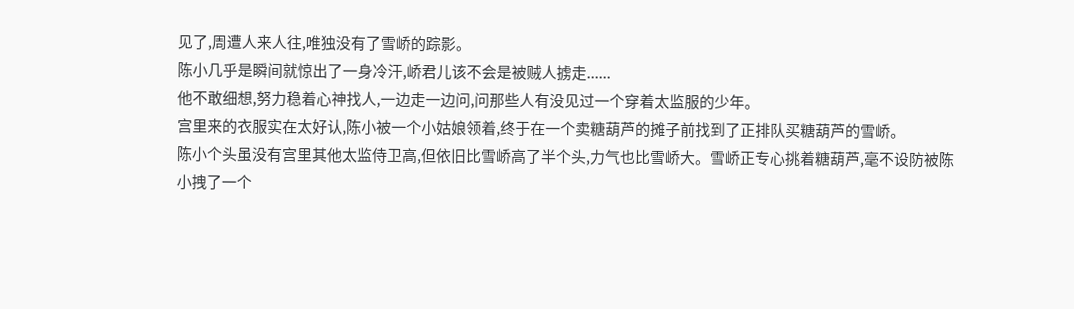见了,周遭人来人往,唯独没有了雪峤的踪影。
陈小几乎是瞬间就惊出了一身冷汗,峤君儿该不会是被贼人掳走......
他不敢细想,努力稳着心神找人,一边走一边问,问那些人有没见过一个穿着太监服的少年。
宫里来的衣服实在太好认,陈小被一个小姑娘领着,终于在一个卖糖葫芦的摊子前找到了正排队买糖葫芦的雪峤。
陈小个头虽没有宫里其他太监侍卫高,但依旧比雪峤高了半个头,力气也比雪峤大。雪峤正专心挑着糖葫芦,毫不设防被陈小拽了一个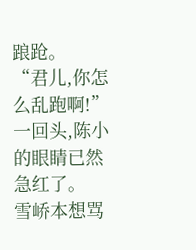踉跄。
“君儿,你怎么乱跑啊!”一回头,陈小的眼睛已然急红了。
雪峤本想骂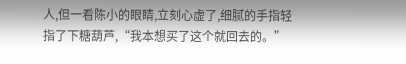人,但一看陈小的眼睛,立刻心虚了,细腻的手指轻指了下糖葫芦,“我本想买了这个就回去的。”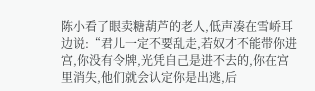陈小看了眼卖糖葫芦的老人,低声凑在雪峤耳边说:“君儿一定不要乱走,若奴才不能带你进宫,你没有令牌,光凭自己是进不去的,你在宫里消失,他们就会认定你是出逃,后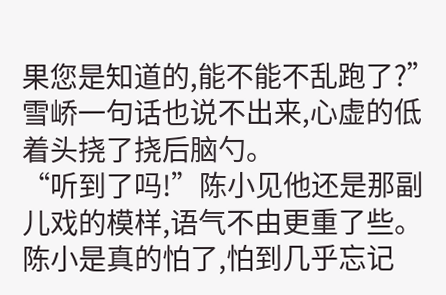果您是知道的,能不能不乱跑了?”
雪峤一句话也说不出来,心虚的低着头挠了挠后脑勺。
“听到了吗!”陈小见他还是那副儿戏的模样,语气不由更重了些。
陈小是真的怕了,怕到几乎忘记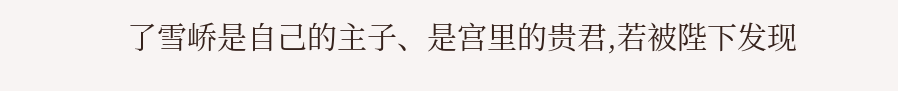了雪峤是自己的主子、是宫里的贵君,若被陛下发现